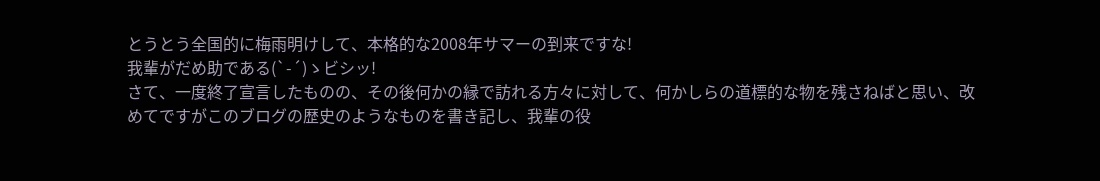とうとう全国的に梅雨明けして、本格的な2008年サマーの到来ですな!
我輩がだめ助である(`-´)ゝビシッ!
さて、一度終了宣言したものの、その後何かの縁で訪れる方々に対して、何かしらの道標的な物を残さねばと思い、改めてですがこのブログの歴史のようなものを書き記し、我輩の役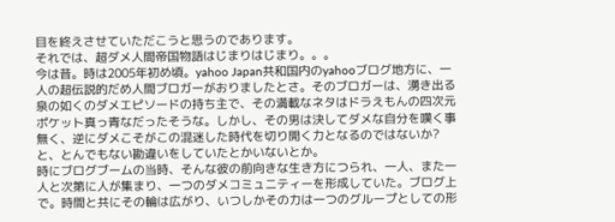目を終えさせていただこうと思うのであります。
それでは、超ダメ人間帝国物語はじまりはじまり。。。
今は昔。時は2005年初め頃。yahoo Japan共和国内のyahooブログ地方に、一人の超伝説的だめ人間ブロガーがおりましたとさ。そのブロガーは、湧き出る泉の如くのダメエピソードの持ち主で、その満載なネタはドラえもんの四次元ポケット真っ青なだったそうな。しかし、その男は決してダメな自分を嘆く事無く、逆にダメこそがこの混迷した時代を切り開く力となるのではないか?と、とんでもない勘違いをしていたとかいないとか。
時にブログブームの当時、そんな彼の前向きな生き方につられ、一人、また一人と次第に人が集まり、一つのダメコミュニティーを形成していた。ブログ上で。時間と共にその輪は広がり、いつしかその力は一つのグループとしての形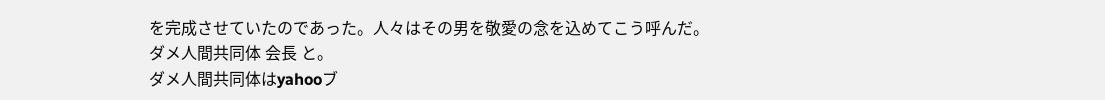を完成させていたのであった。人々はその男を敬愛の念を込めてこう呼んだ。
ダメ人間共同体 会長 と。
ダメ人間共同体はyahooブ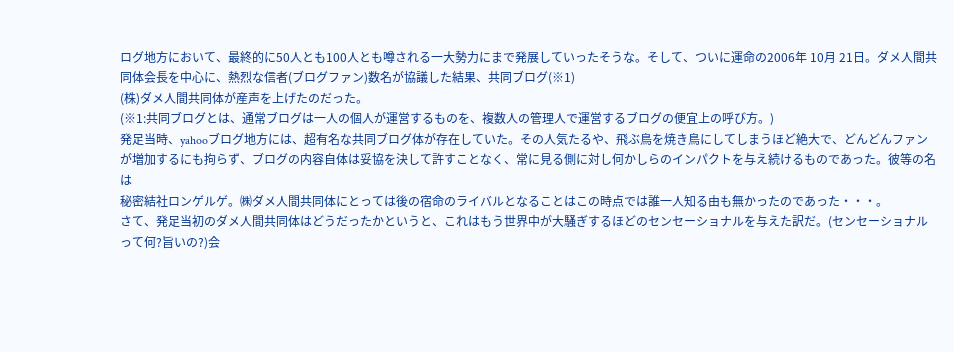ログ地方において、最終的に50人とも100人とも噂される一大勢力にまで発展していったそうな。そして、ついに運命の2006年 10月 21日。ダメ人間共同体会長を中心に、熱烈な信者(ブログファン)数名が協議した結果、共同ブログ(※1)
(株)ダメ人間共同体が産声を上げたのだった。
(※1:共同ブログとは、通常ブログは一人の個人が運営するものを、複数人の管理人で運営するブログの便宜上の呼び方。)
発足当時、yahooブログ地方には、超有名な共同ブログ体が存在していた。その人気たるや、飛ぶ鳥を焼き鳥にしてしまうほど絶大で、どんどんファンが増加するにも拘らず、ブログの内容自体は妥協を決して許すことなく、常に見る側に対し何かしらのインパクトを与え続けるものであった。彼等の名は
秘密結社ロンゲルゲ。㈱ダメ人間共同体にとっては後の宿命のライバルとなることはこの時点では誰一人知る由も無かったのであった・・・。
さて、発足当初のダメ人間共同体はどうだったかというと、これはもう世界中が大騒ぎするほどのセンセーショナルを与えた訳だ。(センセーショナルって何?旨いの?)会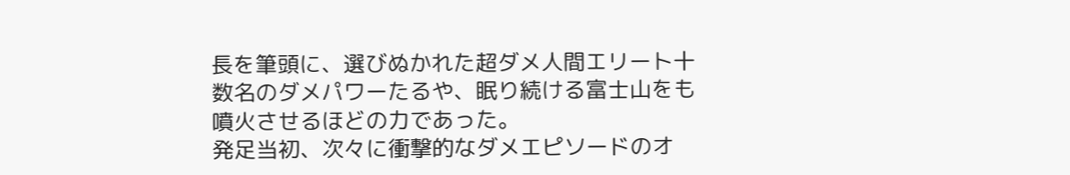長を筆頭に、選びぬかれた超ダメ人間エリート十数名のダメパワーたるや、眠り続ける富士山をも噴火させるほどの力であった。
発足当初、次々に衝撃的なダメエピソードのオ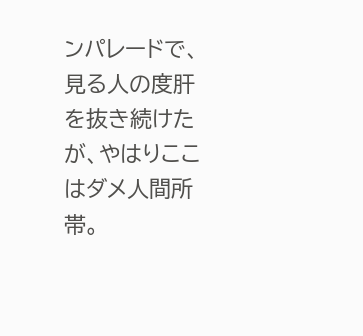ンパレードで、見る人の度肝を抜き続けたが、やはりここはダメ人間所帯。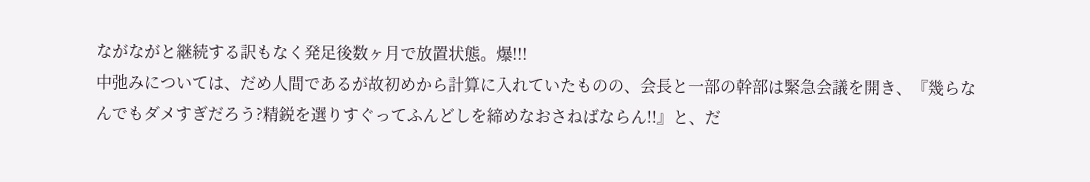ながながと継続する訳もなく発足後数ヶ月で放置状態。爆!!!
中弛みについては、だめ人間であるが故初めから計算に入れていたものの、会長と一部の幹部は緊急会議を開き、『幾らなんでもダメすぎだろう?精鋭を選りすぐってふんどしを締めなおさねばならん!!』と、だ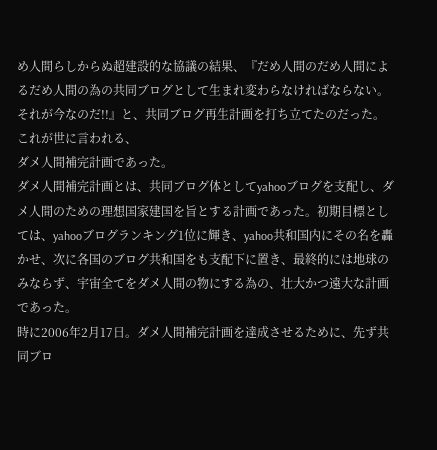め人間らしからぬ超建設的な協議の結果、『だめ人間のだめ人間によるだめ人間の為の共同ブログとして生まれ変わらなければならない。それが今なのだ!!』と、共同ブログ再生計画を打ち立てたのだった。
これが世に言われる、
ダメ人間補完計画であった。
ダメ人間補完計画とは、共同ブログ体としてyahooブログを支配し、ダメ人間のための理想国家建国を旨とする計画であった。初期目標としては、yahooブログランキング1位に輝き、yahoo共和国内にその名を轟かせ、次に各国のブログ共和国をも支配下に置き、最終的には地球のみならず、宇宙全てをダメ人間の物にする為の、壮大かつ遠大な計画であった。
時に2006年2月17日。ダメ人間補完計画を達成させるために、先ず共同ブロ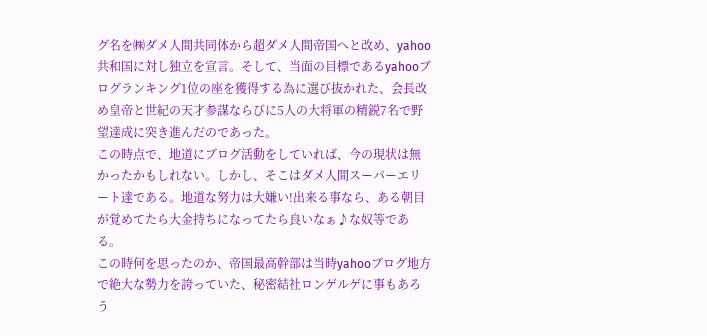グ名を㈱ダメ人間共同体から超ダメ人間帝国へと改め、yahoo共和国に対し独立を宣言。そして、当面の目標であるyahooブログランキング1位の座を獲得する為に選び抜かれた、会長改め皇帝と世紀の天才参謀ならびに5人の大将軍の精鋭7名で野望達成に突き進んだのであった。
この時点で、地道にブログ活動をしていれば、今の現状は無かったかもしれない。しかし、そこはダメ人間スーパーエリート達である。地道な努力は大嫌い!出来る事なら、ある朝目が覚めてたら大金持ちになってたら良いなぁ♪な奴等である。
この時何を思ったのか、帝国最高幹部は当時yahooブログ地方で絶大な勢力を誇っていた、秘密結社ロンゲルゲに事もあろう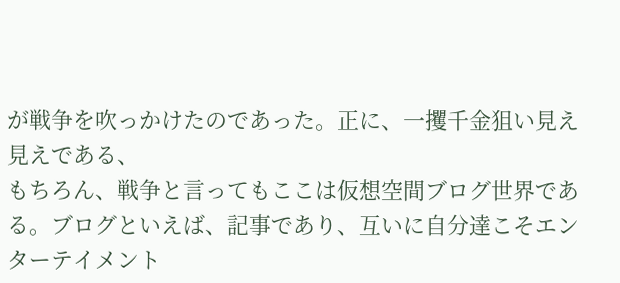が戦争を吹っかけたのであった。正に、一攫千金狙い見え見えである、
もちろん、戦争と言ってもここは仮想空間ブログ世界である。ブログといえば、記事であり、互いに自分達こそエンターテイメント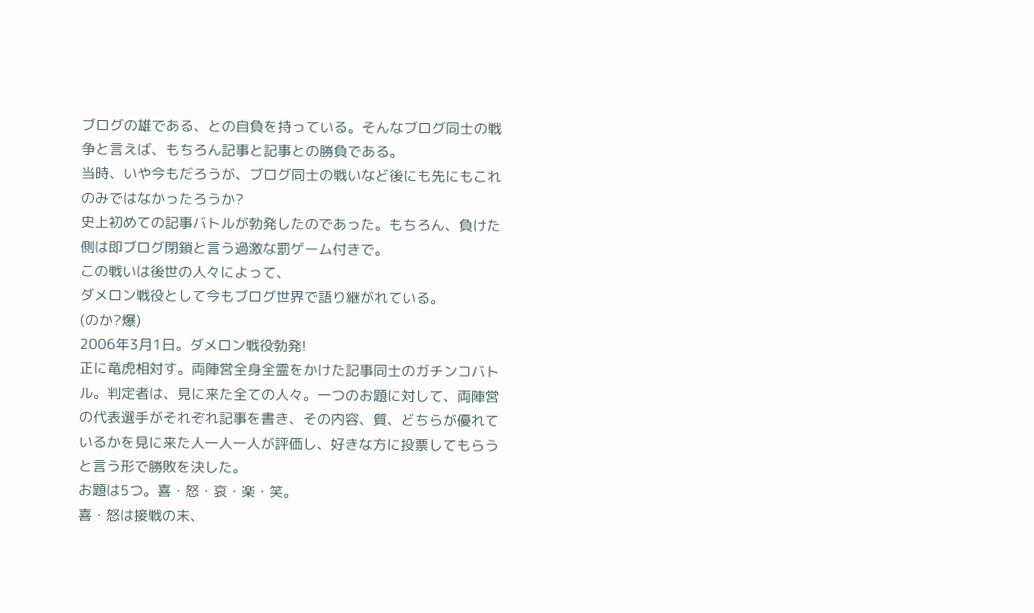ブログの雄である、との自負を持っている。そんなブログ同士の戦争と言えば、もちろん記事と記事との勝負である。
当時、いや今もだろうが、ブログ同士の戦いなど後にも先にもこれのみではなかったろうか?
史上初めての記事バトルが勃発したのであった。もちろん、負けた側は即ブログ閉鎖と言う過激な罰ゲーム付きで。
この戦いは後世の人々によって、
ダメロン戦役として今もブログ世界で語り継がれている。
(のか?爆)
2006年3月1日。ダメロン戦役勃発!
正に竜虎相対す。両陣営全身全霊をかけた記事同士のガチンコバトル。判定者は、見に来た全ての人々。一つのお題に対して、両陣営の代表選手がそれぞれ記事を書き、その内容、質、どちらが優れているかを見に来た人一人一人が評価し、好きな方に投票してもらうと言う形で勝敗を決した。
お題は5つ。喜・怒・哀・楽・笑。
喜・怒は接戦の末、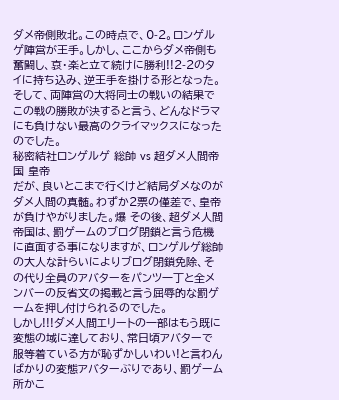ダメ帝側敗北。この時点で、0-2。ロンゲルゲ陣営が王手。しかし、ここからダメ帝側も奮闘し、哀・楽と立て続けに勝利!!2-2のタイに持ち込み、逆王手を掛ける形となった。そして、両陣営の大将同士の戦いの結果でこの戦の勝敗が決すると言う、どんなドラマにも負けない最高のクライマックスになったのでした。
秘密結社ロンゲルゲ 総帥 vs 超ダメ人間帝国 皇帝
だが、良いとこまで行くけど結局ダメなのがダメ人間の真髄。わずか2票の僅差で、皇帝が負けやがりました。爆 その後、超ダメ人間帝国は、罰ゲームのブログ閉鎖と言う危機に直面する事になりますが、ロンゲルゲ総帥の大人な計らいによりブログ閉鎖免除、その代り全員のアバターをパンツ一丁と全メンバーの反省文の掲載と言う屈辱的な罰ゲームを押し付けられるのでした。
しかし!!!ダメ人間エリートの一部はもう既に変態の域に達しており、常日頃アバターで服等着ている方が恥ずかしいわい!と言わんばかりの変態アバターぶりであり、罰ゲーム所かこ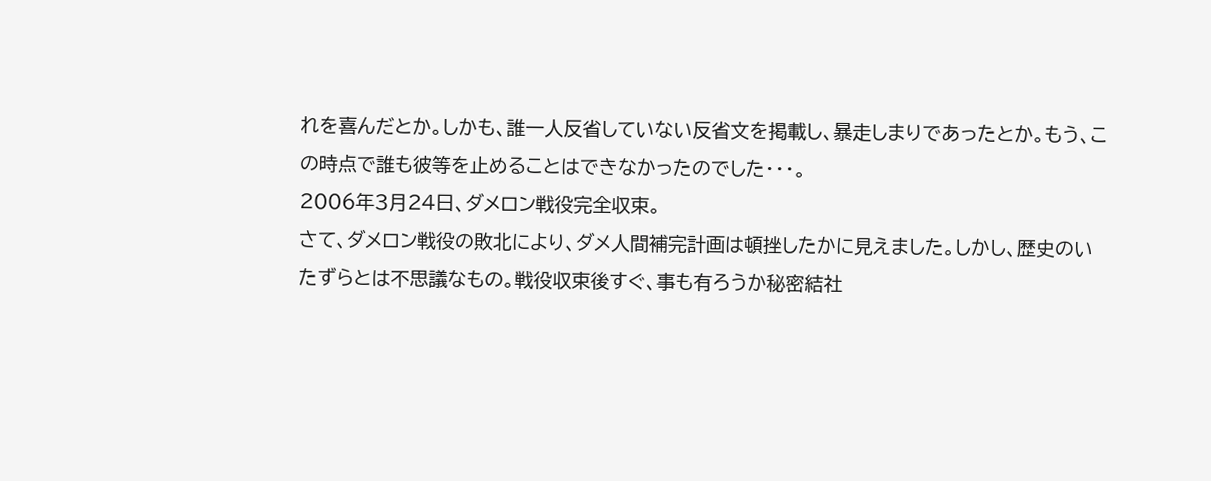れを喜んだとか。しかも、誰一人反省していない反省文を掲載し、暴走しまりであったとか。もう、この時点で誰も彼等を止めることはできなかったのでした・・・。
2006年3月24日、ダメロン戦役完全収束。
さて、ダメロン戦役の敗北により、ダメ人間補完計画は頓挫したかに見えました。しかし、歴史のいたずらとは不思議なもの。戦役収束後すぐ、事も有ろうか秘密結社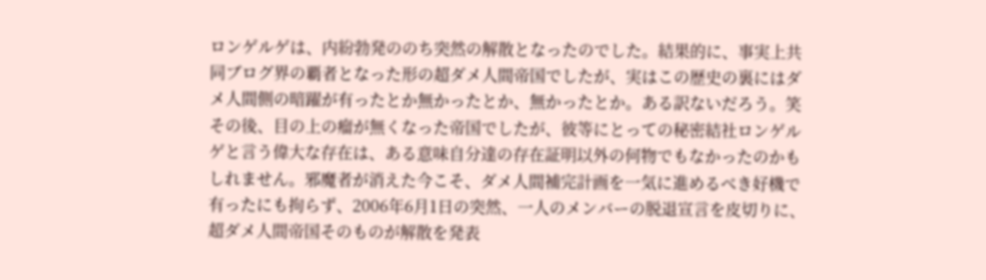ロンゲルゲは、内紛勃発ののち突然の解散となったのでした。結果的に、事実上共同ブログ界の覇者となった形の超ダメ人間帝国でしたが、実はこの歴史の裏にはダメ人間側の暗躍が有ったとか無かったとか、無かったとか。ある訳ないだろう。笑
その後、目の上の瘤が無くなった帝国でしたが、彼等にとっての秘密結社ロンゲルゲと言う偉大な存在は、ある意味自分達の存在証明以外の何物でもなかったのかもしれません。邪魔者が消えた今こそ、ダメ人間補完計画を一気に進めるべき好機で有ったにも拘らず、2006年6月1日の突然、一人のメンバーの脱退宣言を皮切りに、超ダメ人間帝国そのものが解散を発表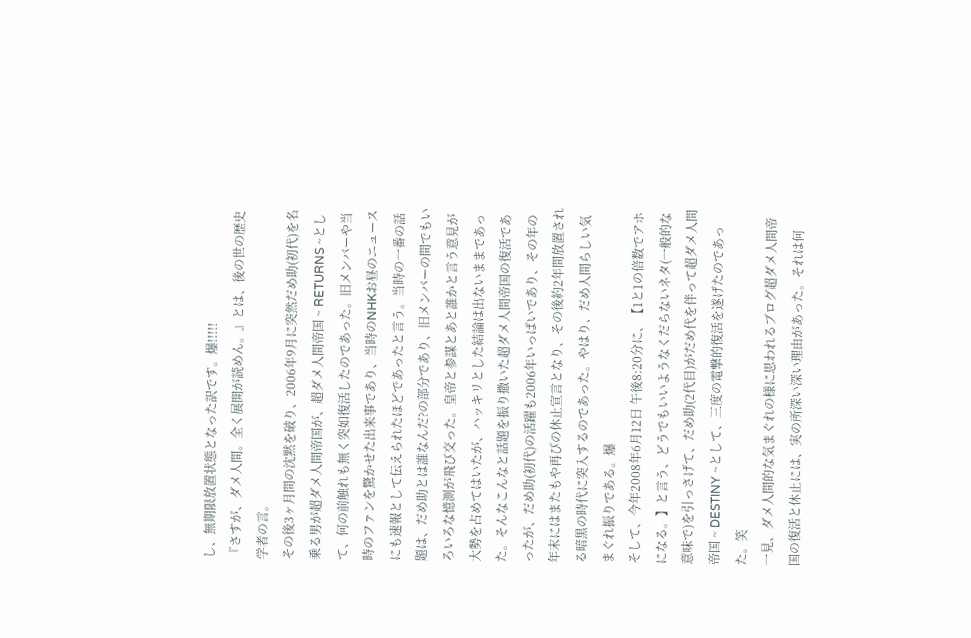し、無期限放置状態となった訳です。爆!!!!!
『さすが、ダメ人間。全く展開が読めん。』とは、後の世の歴史学者の言。
その後3ヶ月間の沈黙を破り、2006年9月に突然だめ助(初代)を名乗る男が超ダメ人間帝国が、超ダメ人間帝国 ~ RETURNS ~として、何の前触れも無く突如復活したのであった。旧メンバーや当時のファンを驚かせた出来事であり、当時のNHKお昼のニュースにも速報として伝えられたほどであったと言う。当時の一番の話題は、だめ助とは誰なんだ?の部分であり、旧メンバーの間でもいろいろな憶測が飛び交った。皇帝と参謀とあと誰かと言う意見が大勢を占めてはいたが、ハッキリとした結論は出ないままであった。そんなこんなと話題を振り撒いた超ダメ人間帝国の復活であったが、だめ助(初代)の活躍も2006年いっぱいであり、その年の年末にはまたもや再びの休止宣言となり、その後約2年間放置される暗黒の時代に突入するのであった。やはり、だめ人間らしい気まぐれ振りである。爆
そして、今年2008年6月12日 午後8:20分に、【1と1の倍数でアホになる。】と言う、どうでもいいようなくだらないネタ(一般的な意味で)を引っさげて、だめ助(2代目)がだめ代を伴って超ダメ人間帝国 ~ DESTINY ~として、三度の電撃的復活を遂げたのであった。笑
一見、ダメ人間的な気まぐれの様に思われるブログ超ダメ人間帝国の復活と休止には、実の所深い深い理由があった。それは何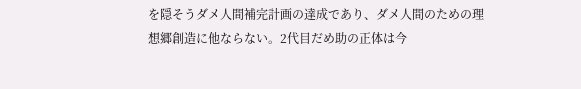を隠そうダメ人間補完計画の達成であり、ダメ人間のための理想郷創造に他ならない。2代目だめ助の正体は今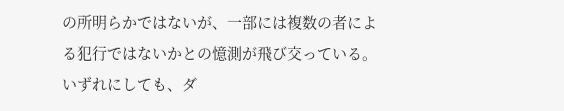の所明らかではないが、一部には複数の者による犯行ではないかとの憶測が飛び交っている。いずれにしても、ダ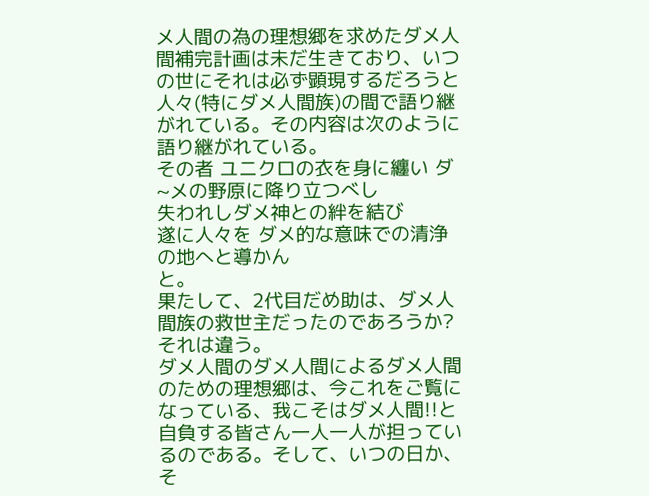メ人間の為の理想郷を求めたダメ人間補完計画は未だ生きており、いつの世にそれは必ず顕現するだろうと人々(特にダメ人間族)の間で語り継がれている。その内容は次のように語り継がれている。
その者 ユニクロの衣を身に纏い ダ~メの野原に降り立つべし
失われしダメ神との絆を結び
遂に人々を ダメ的な意味での清浄の地へと導かん
と。
果たして、2代目だめ助は、ダメ人間族の救世主だったのであろうか?それは違う。
ダメ人間のダメ人間によるダメ人間のための理想郷は、今これをご覧になっている、我こそはダメ人間!!と自負する皆さん一人一人が担っているのである。そして、いつの日か、そ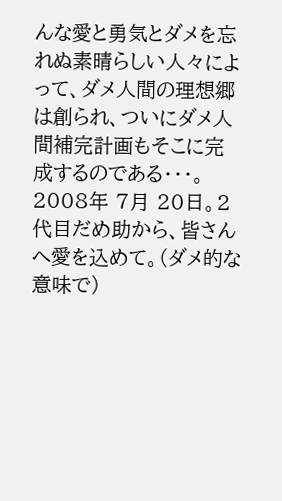んな愛と勇気とダメを忘れぬ素晴らしい人々によって、ダメ人間の理想郷は創られ、ついにダメ人間補完計画もそこに完成するのである・・・。
2008年 7月 20日。2代目だめ助から、皆さんへ愛を込めて。(ダメ的な意味で)